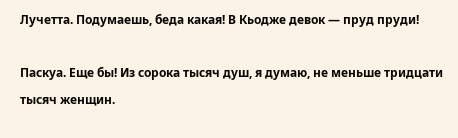Лучетта. Подумаешь, беда какая! В Кьодже девок — пруд пруди!

Паскуа. Еще бы! Из сорока тысяч душ, я думаю, не меньше тридцати тысяч женщин.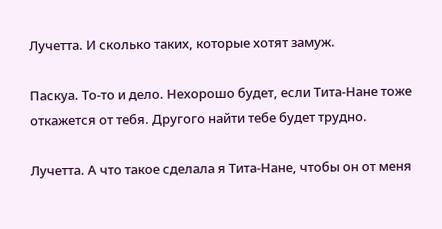Лучетта. И сколько таких, которые хотят замуж.

Паскуа. То-то и дело. Нехорошо будет, если Тита-Нане тоже откажется от тебя. Другого найти тебе будет трудно.

Лучетта. А что такое сделала я Тита-Нане, чтобы он от меня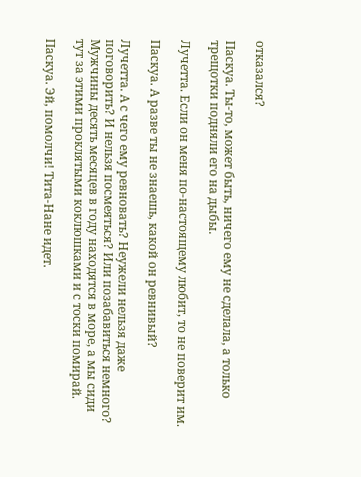отказался?

Паскуа. Ты-то, может быть, ничего ему не сделала, а только трещотки подняли его на дыбы.

Лучетта. Если он меня по-настоящему любит, то не поверит им.

Паскуа. А разве ты не знаешь, какой он ревнивый?

Лучетта. А с чего ему ревновать? Неужели нельзя даже поговорить? И нельзя посмеяться? Или позабавиться немного? Мужчины десять месяцев в году находятся в море, а мы сиди тут за этими проклятыми коклюшками и с тоски помирай.

Паскуа. Эй, помолчи! Тита-Нане идет.